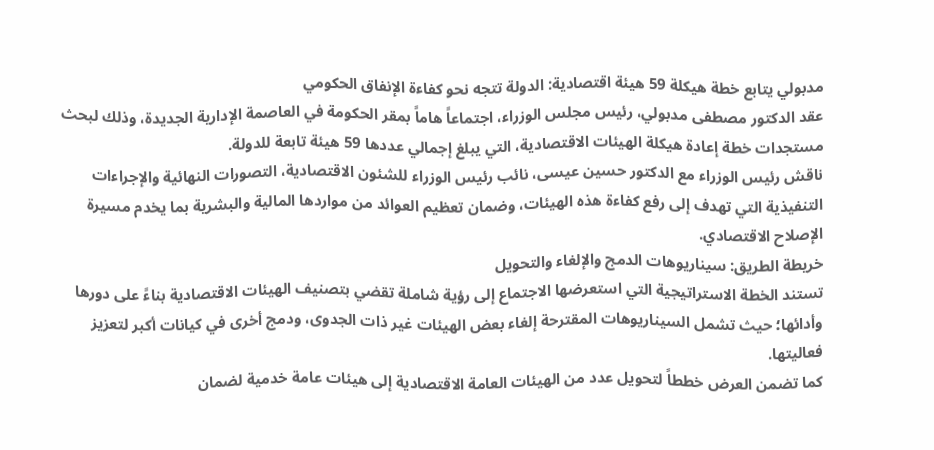مدبولي يتابع خطة هيكلة 59 هيئة اقتصادية: الدولة تتجه نحو كفاءة الإنفاق الحكومي
عقد الدكتور مصطفى مدبولي، رئيس مجلس الوزراء، اجتماعاً هاماً بمقر الحكومة في العاصمة الإدارية الجديدة، وذلك لبحث مستجدات خطة إعادة هيكلة الهيئات الاقتصادية، التي يبلغ إجمالي عددها 59 هيئة تابعة للدولة.
ناقش رئيس الوزراء مع الدكتور حسين عيسى، نائب رئيس الوزراء للشئون الاقتصادية، التصورات النهائية والإجراءات التنفيذية التي تهدف إلى رفع كفاءة هذه الهيئات، وضمان تعظيم العوائد من مواردها المالية والبشرية بما يخدم مسيرة الإصلاح الاقتصادي.
خريطة الطريق: سيناريوهات الدمج والإلغاء والتحويل
تستند الخطة الاستراتيجية التي استعرضها الاجتماع إلى رؤية شاملة تقضي بتصنيف الهيئات الاقتصادية بناءً على دورها وأدائها؛ حيث تشمل السيناريوهات المقترحة إلغاء بعض الهيئات غير ذات الجدوى، ودمج أخرى في كيانات أكبر لتعزيز فعاليتها.
كما تضمن العرض خططاً لتحويل عدد من الهيئات العامة الاقتصادية إلى هيئات عامة خدمية لضمان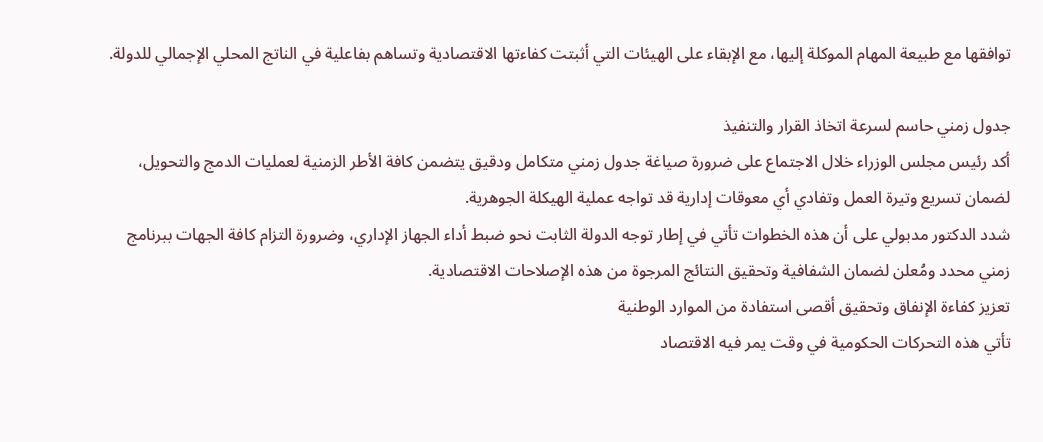توافقها مع طبيعة المهام الموكلة إليها، مع الإبقاء على الهيئات التي أثبتت كفاءتها الاقتصادية وتساهم بفاعلية في الناتج المحلي الإجمالي للدولة.

جدول زمني حاسم لسرعة اتخاذ القرار والتنفيذ
أكد رئيس مجلس الوزراء خلال الاجتماع على ضرورة صياغة جدول زمني متكامل ودقيق يتضمن كافة الأطر الزمنية لعمليات الدمج والتحويل، لضمان تسريع وتيرة العمل وتفادي أي معوقات إدارية قد تواجه عملية الهيكلة الجوهرية.
شدد الدكتور مدبولي على أن هذه الخطوات تأتي في إطار توجه الدولة الثابت نحو ضبط أداء الجهاز الإداري، وضرورة التزام كافة الجهات ببرنامج زمني محدد ومُعلن لضمان الشفافية وتحقيق النتائج المرجوة من هذه الإصلاحات الاقتصادية.
تعزيز كفاءة الإنفاق وتحقيق أقصى استفادة من الموارد الوطنية
تأتي هذه التحركات الحكومية في وقت يمر فيه الاقتصاد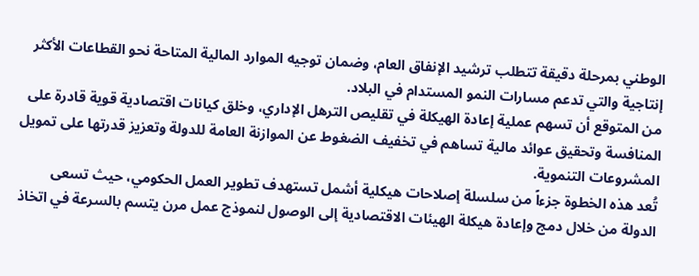الوطني بمرحلة دقيقة تتطلب ترشيد الإنفاق العام، وضمان توجيه الموارد المالية المتاحة نحو القطاعات الأكثر إنتاجية والتي تدعم مسارات النمو المستدام في البلاد.
من المتوقع أن تسهم عملية إعادة الهيكلة في تقليص الترهل الإداري، وخلق كيانات اقتصادية قوية قادرة على المنافسة وتحقيق عوائد مالية تساهم في تخفيف الضغوط عن الموازنة العامة للدولة وتعزيز قدرتها على تمويل المشروعات التنموية.
تُعد هذه الخطوة جزءاً من سلسلة إصلاحات هيكلية أشمل تستهدف تطوير العمل الحكومي، حيث تسعى الدولة من خلال دمج وإعادة هيكلة الهيئات الاقتصادية إلى الوصول لنموذج عمل مرن يتسم بالسرعة في اتخاذ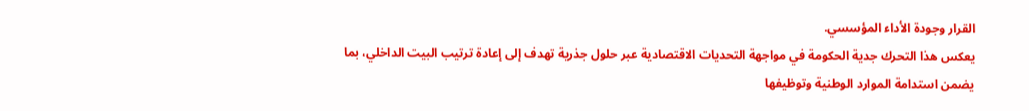القرار وجودة الأداء المؤسسي.
يعكس هذا التحرك جدية الحكومة في مواجهة التحديات الاقتصادية عبر حلول جذرية تهدف إلى إعادة ترتيب البيت الداخلي، بما يضمن استدامة الموارد الوطنية وتوظيفها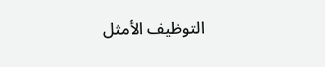التوظيف الأمثل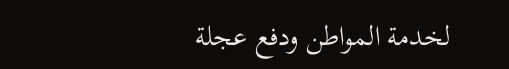لخدمة المواطن ودفع عجلة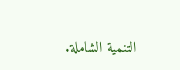التنمية الشاملة.